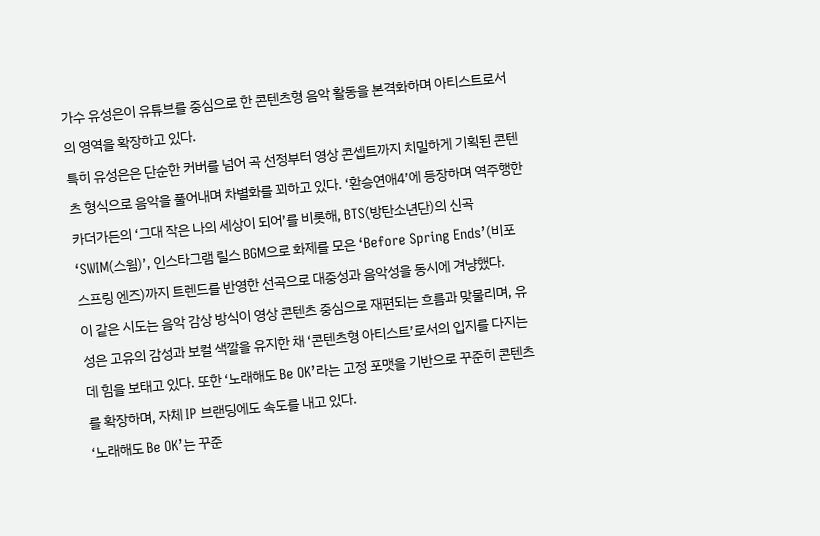가수 유성은이 유튜브를 중심으로 한 콘텐츠형 음악 활동을 본격화하며 아티스트로서의 영역을 확장하고 있다.
특히 유성은은 단순한 커버를 넘어 곡 선정부터 영상 콘셉트까지 치밀하게 기획된 콘텐츠 형식으로 음악을 풀어내며 차별화를 꾀하고 있다. ‘환승연애4’에 등장하며 역주행한 카더가든의 ‘그대 작은 나의 세상이 되어’를 비롯해, BTS(방탄소년단)의 신곡 ‘SWIM(스윔)’, 인스타그램 릴스 BGM으로 화제를 모은 ‘Before Spring Ends’(비포 스프링 엔즈)까지 트렌드를 반영한 선곡으로 대중성과 음악성을 동시에 겨냥했다.
이 같은 시도는 음악 감상 방식이 영상 콘텐츠 중심으로 재편되는 흐름과 맞물리며, 유성은 고유의 감성과 보컬 색깔을 유지한 채 ‘콘텐츠형 아티스트’로서의 입지를 다지는 데 힘을 보태고 있다. 또한 ‘노래해도 Be OK’라는 고정 포맷을 기반으로 꾸준히 콘텐츠를 확장하며, 자체 IP 브랜딩에도 속도를 내고 있다.
‘노래해도 Be OK’는 꾸준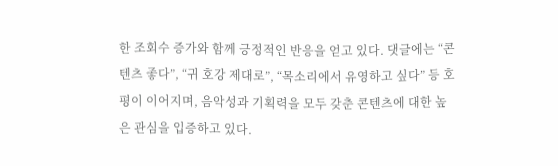한 조회수 증가와 함께 긍정적인 반응을 얻고 있다. 댓글에는 “콘텐츠 좋다”, “귀 호강 제대로”, “목소리에서 유영하고 싶다” 등 호평이 이어지며, 음악성과 기획력을 모두 갖춘 콘텐츠에 대한 높은 관심을 입증하고 있다.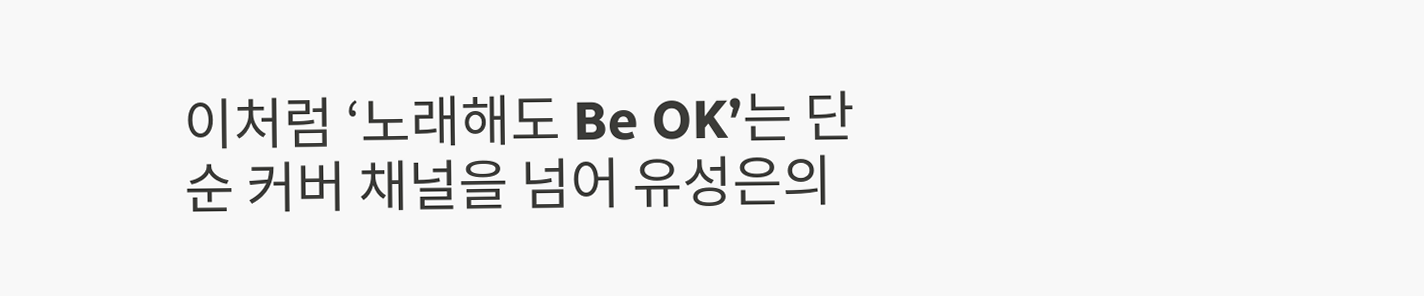이처럼 ‘노래해도 Be OK’는 단순 커버 채널을 넘어 유성은의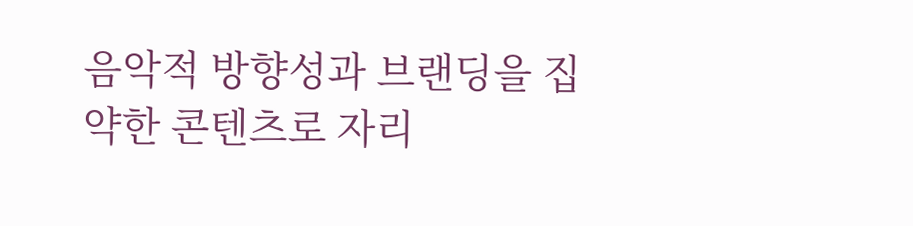음악적 방향성과 브랜딩을 집약한 콘텐츠로 자리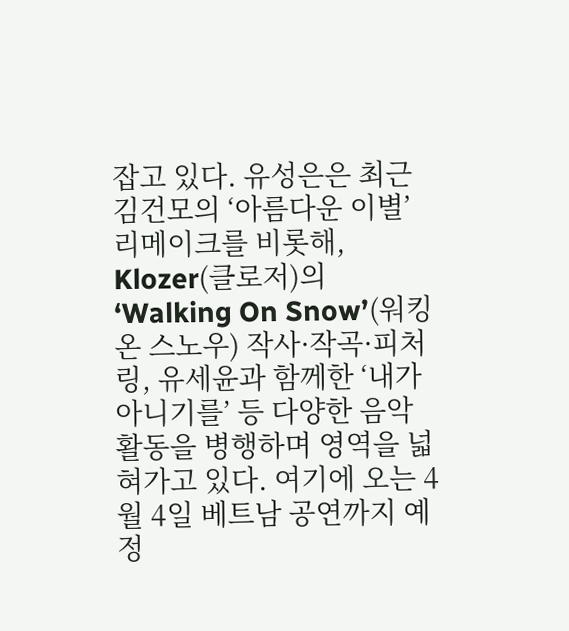잡고 있다. 유성은은 최근 김건모의 ‘아름다운 이별’ 리메이크를 비롯해, Klozer(클로저)의 ‘Walking On Snow’(워킹 온 스노우) 작사·작곡·피처링, 유세윤과 함께한 ‘내가 아니기를’ 등 다양한 음악 활동을 병행하며 영역을 넓혀가고 있다. 여기에 오는 4월 4일 베트남 공연까지 예정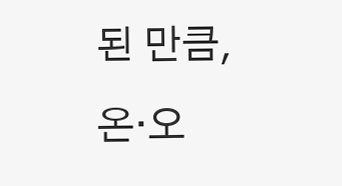된 만큼, 온·오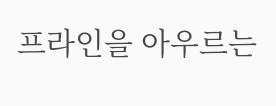프라인을 아우르는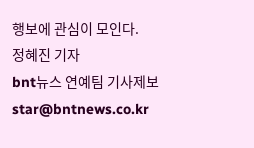행보에 관심이 모인다.
정혜진 기자
bnt뉴스 연예팀 기사제보 star@bntnews.co.kr